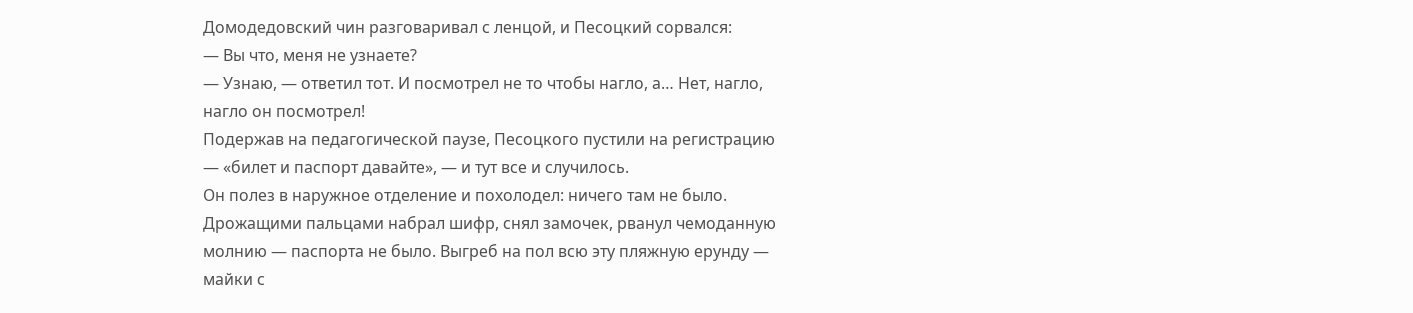Домодедовский чин разговаривал с ленцой, и Песоцкий сорвался:
— Вы что, меня не узнаете?
— Узнаю, — ответил тот. И посмотрел не то чтобы нагло, а… Нет, нагло, нагло он посмотрел!
Подержав на педагогической паузе, Песоцкого пустили на регистрацию — «билет и паспорт давайте», — и тут все и случилось.
Он полез в наружное отделение и похолодел: ничего там не было. Дрожащими пальцами набрал шифр, снял замочек, рванул чемоданную молнию — паспорта не было. Выгреб на пол всю эту пляжную ерунду — майки с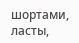шортами, ласты,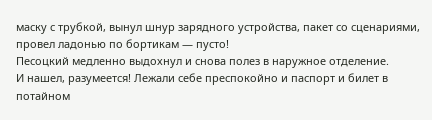маску с трубкой, вынул шнур зарядного устройства, пакет со сценариями, провел ладонью по бортикам — пусто!
Песоцкий медленно выдохнул и снова полез в наружное отделение.
И нашел, разумеется! Лежали себе преспокойно и паспорт и билет в потайном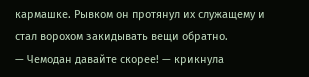кармашке. Рывком он протянул их служащему и стал ворохом закидывать вещи обратно.
— Чемодан давайте скорее! — крикнула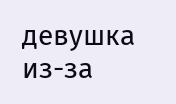девушка из-за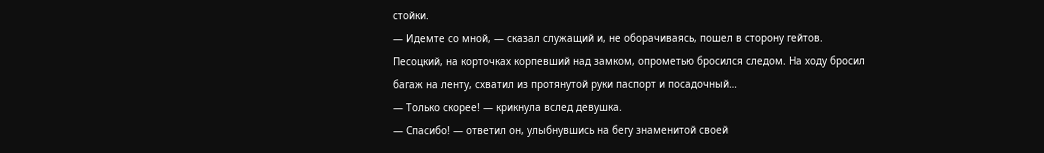стойки.
— Идемте со мной, — сказал служащий и, не оборачиваясь, пошел в сторону гейтов.
Песоцкий, на корточках корпевший над замком, опрометью бросился следом. На ходу бросил багаж на ленту, схватил из протянутой руки паспорт и посадочный…
— Только скорее! — крикнула вслед девушка.
— Спасибо! — ответил он, улыбнувшись на бегу знаменитой своей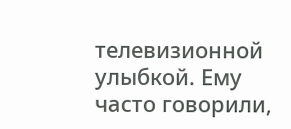телевизионной улыбкой. Ему часто говорили,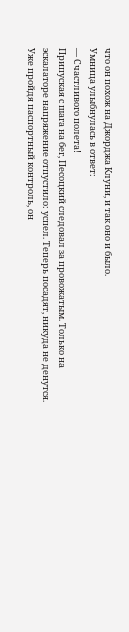что он похож на Джорджа Клуни, и так оно и было.
Умница улыбнулась в ответ:
— Счастливого полета!
Припуская с шага на бег, Песоцкий следовал за провожатым. Только на эскалаторе напряжение отпустило: успел. Теперь посадят, никуда не денутся. Уже пройдя паспортный контроль, он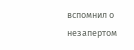вспомнил о незапертом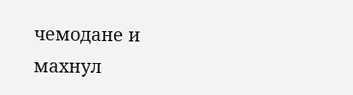чемодане и махнул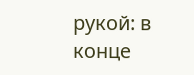рукой: в конце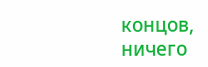концов, ничего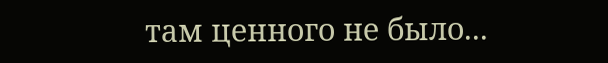там ценного не было...